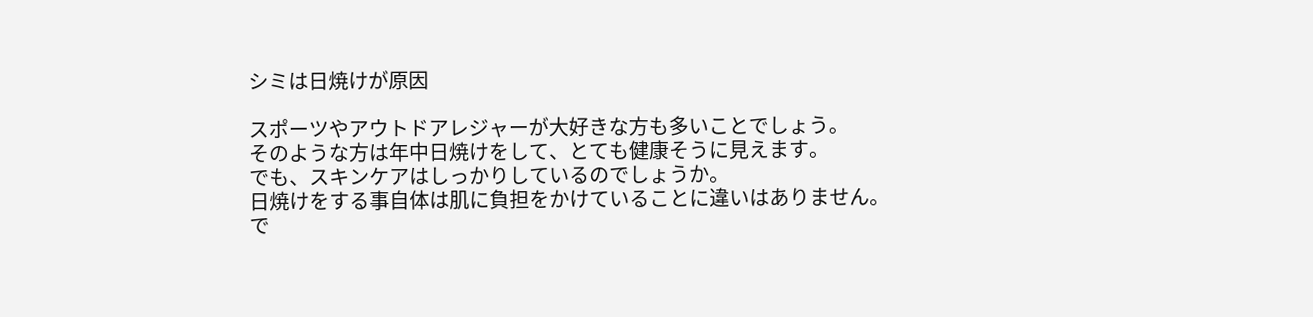シミは日焼けが原因

スポーツやアウトドアレジャーが大好きな方も多いことでしょう。
そのような方は年中日焼けをして、とても健康そうに見えます。
でも、スキンケアはしっかりしているのでしょうか。
日焼けをする事自体は肌に負担をかけていることに違いはありません。
で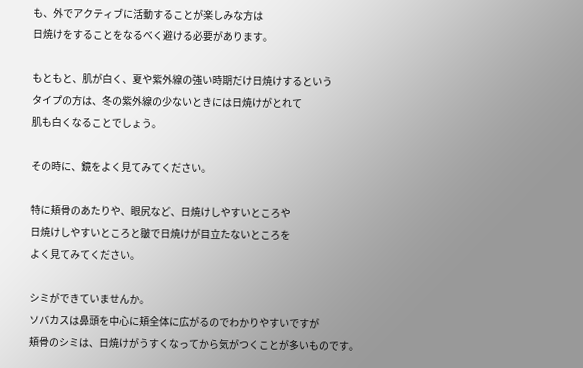も、外でアクティブに活動することが楽しみな方は
日焼けをすることをなるべく避ける必要があります。

もともと、肌が白く、夏や紫外線の強い時期だけ日焼けするという
タイプの方は、冬の紫外線の少ないときには日焼けがとれて
肌も白くなることでしょう。

その時に、鏡をよく見てみてください。

特に頬骨のあたりや、眼尻など、日焼けしやすいところや
日焼けしやすいところと皺で日焼けが目立たないところを
よく見てみてください。

シミができていませんか。
ソバカスは鼻頭を中心に頬全体に広がるのでわかりやすいですが
頬骨のシミは、日焼けがうすくなってから気がつくことが多いものです。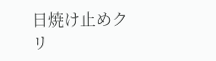日焼け止めクリ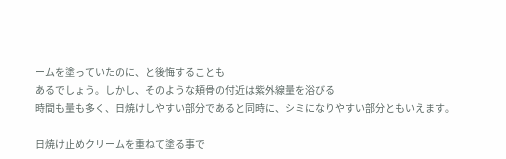ームを塗っていたのに、と後悔することも
あるでしょう。しかし、そのような頬骨の付近は紫外線量を浴びる
時間も量も多く、日焼けしやすい部分であると同時に、シミになりやすい部分ともいえます。

日焼け止めクリームを重ねて塗る事で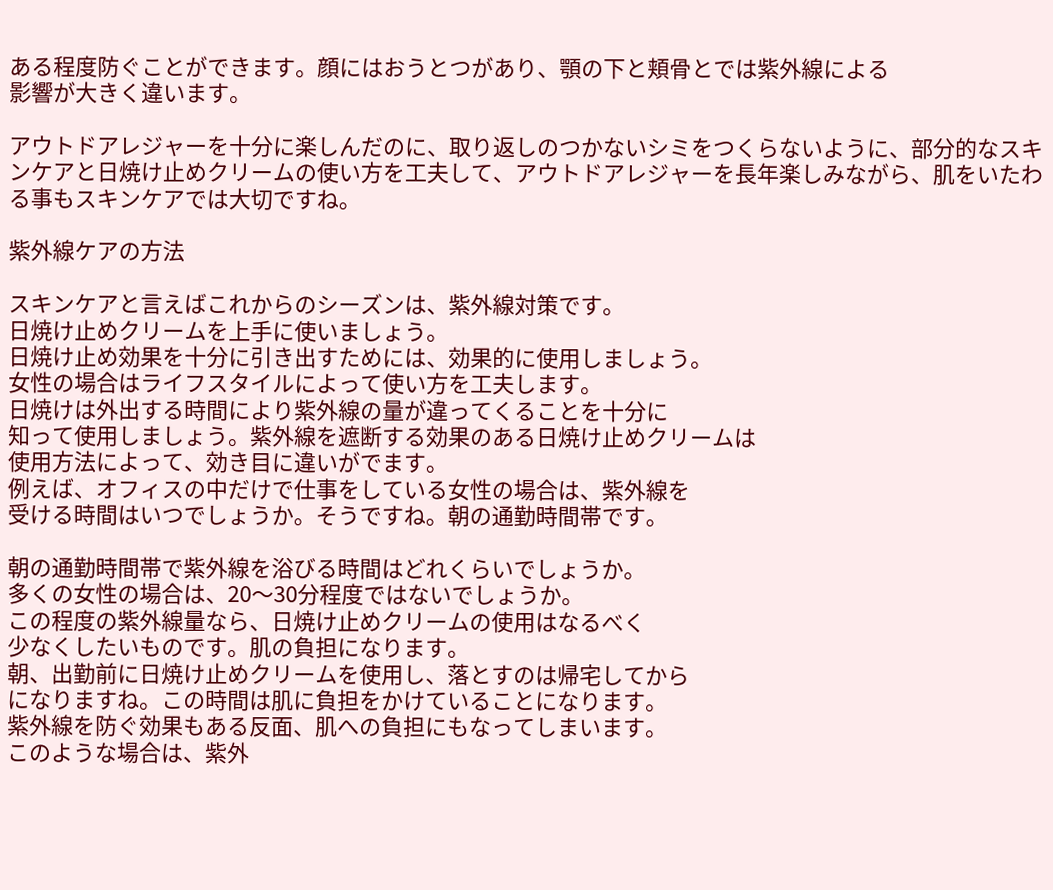ある程度防ぐことができます。顔にはおうとつがあり、顎の下と頬骨とでは紫外線による
影響が大きく違います。

アウトドアレジャーを十分に楽しんだのに、取り返しのつかないシミをつくらないように、部分的なスキンケアと日焼け止めクリームの使い方を工夫して、アウトドアレジャーを長年楽しみながら、肌をいたわる事もスキンケアでは大切ですね。

紫外線ケアの方法

スキンケアと言えばこれからのシーズンは、紫外線対策です。
日焼け止めクリームを上手に使いましょう。
日焼け止め効果を十分に引き出すためには、効果的に使用しましょう。
女性の場合はライフスタイルによって使い方を工夫します。
日焼けは外出する時間により紫外線の量が違ってくることを十分に
知って使用しましょう。紫外線を遮断する効果のある日焼け止めクリームは
使用方法によって、効き目に違いがでます。
例えば、オフィスの中だけで仕事をしている女性の場合は、紫外線を
受ける時間はいつでしょうか。そうですね。朝の通勤時間帯です。

朝の通勤時間帯で紫外線を浴びる時間はどれくらいでしょうか。
多くの女性の場合は、20〜30分程度ではないでしょうか。
この程度の紫外線量なら、日焼け止めクリームの使用はなるべく
少なくしたいものです。肌の負担になります。
朝、出勤前に日焼け止めクリームを使用し、落とすのは帰宅してから
になりますね。この時間は肌に負担をかけていることになります。
紫外線を防ぐ効果もある反面、肌への負担にもなってしまいます。
このような場合は、紫外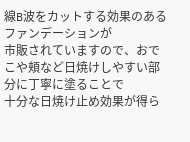線B波をカットする効果のあるファンデーションが
市販されていますので、おでこや頬など日焼けしやすい部分に丁寧に塗ることで
十分な日焼け止め効果が得ら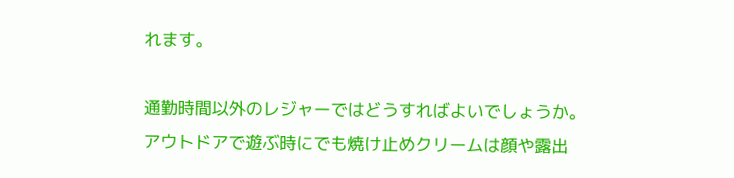れます。

通勤時間以外のレジャーではどうすればよいでしょうか。
アウトドアで遊ぶ時にでも焼け止めクリームは顔や露出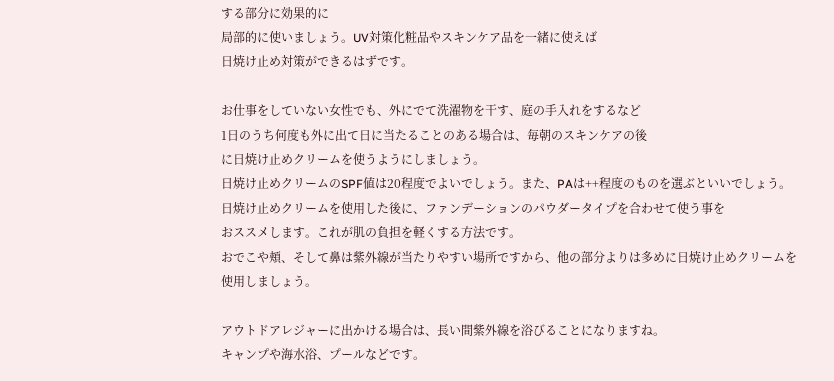する部分に効果的に
局部的に使いましょう。UV対策化粧品やスキンケア品を一緒に使えば
日焼け止め対策ができるはずです。

お仕事をしていない女性でも、外にでて洗濯物を干す、庭の手入れをするなど
1日のうち何度も外に出て日に当たることのある場合は、毎朝のスキンケアの後
に日焼け止めクリームを使うようにしましょう。
日焼け止めクリームのSPF値は20程度でよいでしょう。また、PAは++程度のものを選ぶといいでしょう。
日焼け止めクリームを使用した後に、ファンデーションのパウダータイプを合わせて使う事を
おススメします。これが肌の負担を軽くする方法です。
おでこや頬、そして鼻は紫外線が当たりやすい場所ですから、他の部分よりは多めに日焼け止めクリームを使用しましょう。

アウトドアレジャーに出かける場合は、長い間紫外線を浴びることになりますね。
キャンプや海水浴、プールなどです。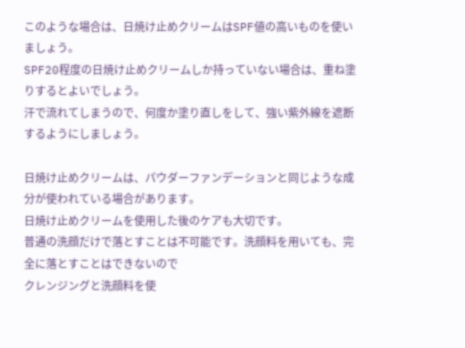このような場合は、日焼け止めクリームはSPF値の高いものを使いましょう。
SPF20程度の日焼け止めクリームしか持っていない場合は、重ね塗りするとよいでしょう。
汗で流れてしまうので、何度か塗り直しをして、強い紫外線を遮断するようにしましょう。

日焼け止めクリームは、パウダーファンデーションと同じような成分が使われている場合があります。
日焼け止めクリームを使用した後のケアも大切です。
普通の洗顔だけで落とすことは不可能です。洗顔料を用いても、完全に落とすことはできないので
クレンジングと洗顔料を使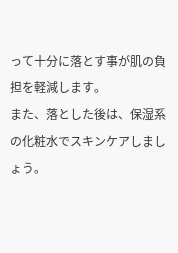って十分に落とす事が肌の負担を軽減します。
また、落とした後は、保湿系の化粧水でスキンケアしましょう。